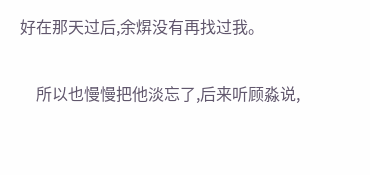好在那天过后,余焺没有再找过我。

    所以也慢慢把他淡忘了,后来听顾淼说,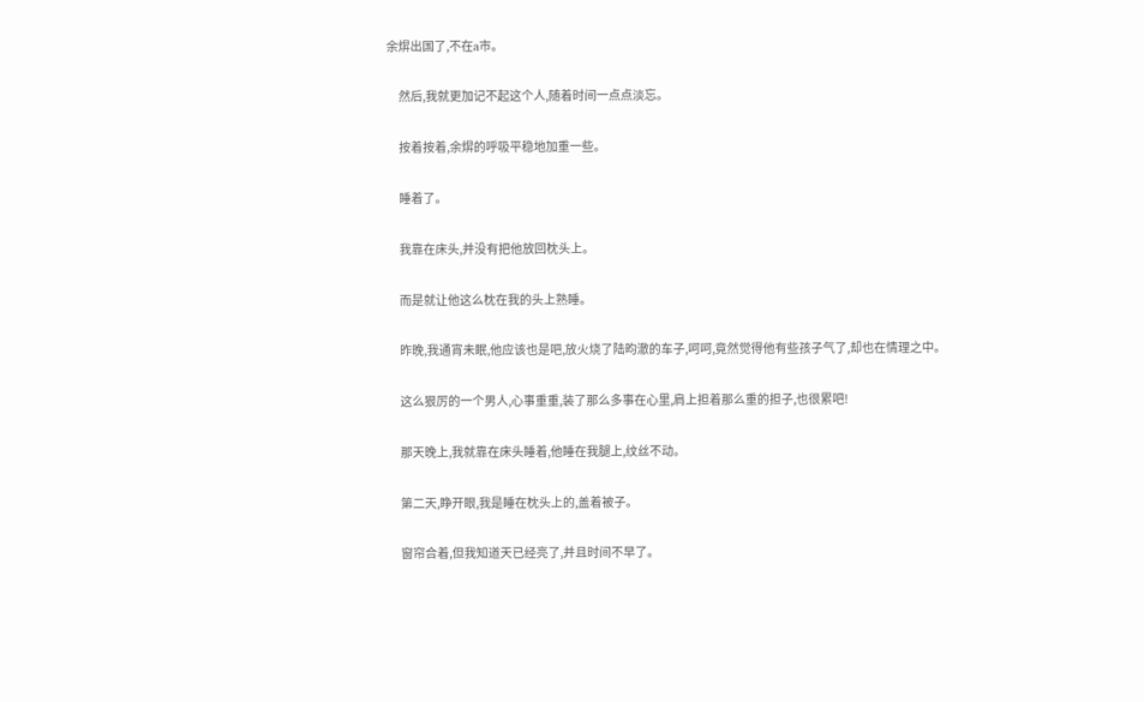余焺出国了,不在a市。

    然后,我就更加记不起这个人,随着时间一点点淡忘。

    按着按着,余焺的呼吸平稳地加重一些。

    睡着了。

    我靠在床头,并没有把他放回枕头上。

    而是就让他这么枕在我的头上熟睡。

    昨晚,我通宵未眠,他应该也是吧,放火烧了陆昀澈的车子,呵呵,竟然觉得他有些孩子气了,却也在情理之中。

    这么狠厉的一个男人,心事重重,装了那么多事在心里,肩上担着那么重的担子,也很累吧!

    那天晚上,我就靠在床头睡着,他睡在我腿上,纹丝不动。

    第二天,睁开眼,我是睡在枕头上的,盖着被子。

    窗帘合着,但我知道天已经亮了,并且时间不早了。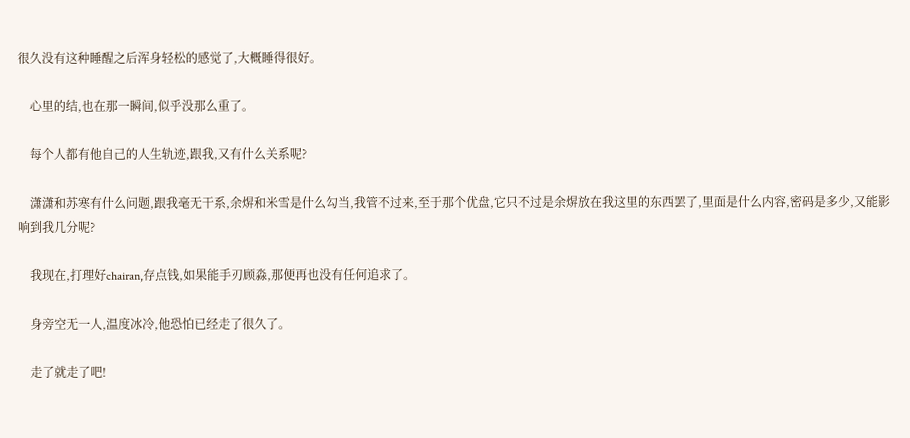很久没有这种睡醒之后浑身轻松的感觉了,大概睡得很好。

    心里的结,也在那一瞬间,似乎没那么重了。

    每个人都有他自己的人生轨迹,跟我,又有什么关系呢?

    潇潇和苏寒有什么问题,跟我毫无干系,余焺和米雪是什么勾当,我管不过来,至于那个优盘,它只不过是余焺放在我这里的东西罢了,里面是什么内容,密码是多少,又能影响到我几分呢?

    我现在,打理好chairan,存点钱,如果能手刃顾淼,那便再也没有任何追求了。

    身旁空无一人,温度冰冷,他恐怕已经走了很久了。

    走了就走了吧!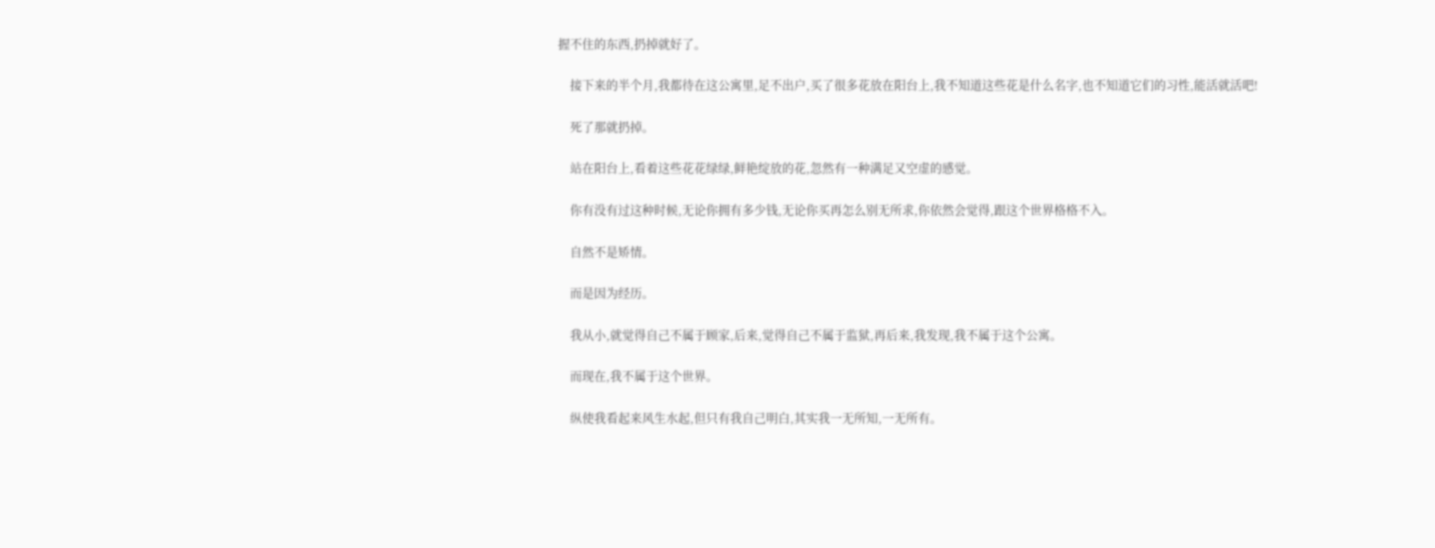握不住的东西,扔掉就好了。

    接下来的半个月,我都待在这公寓里,足不出户,买了很多花放在阳台上,我不知道这些花是什么名字,也不知道它们的习性,能活就活吧!

    死了那就扔掉。

    站在阳台上,看着这些花花绿绿,鲜艳绽放的花,忽然有一种满足又空虚的感觉。

    你有没有过这种时候,无论你拥有多少钱,无论你买再怎么别无所求,你依然会觉得,跟这个世界格格不入。

    自然不是矫情。

    而是因为经历。

    我从小,就觉得自己不属于顾家,后来,觉得自己不属于监狱,再后来,我发现,我不属于这个公寓。

    而现在,我不属于这个世界。

    纵使我看起来风生水起,但只有我自己明白,其实我一无所知,一无所有。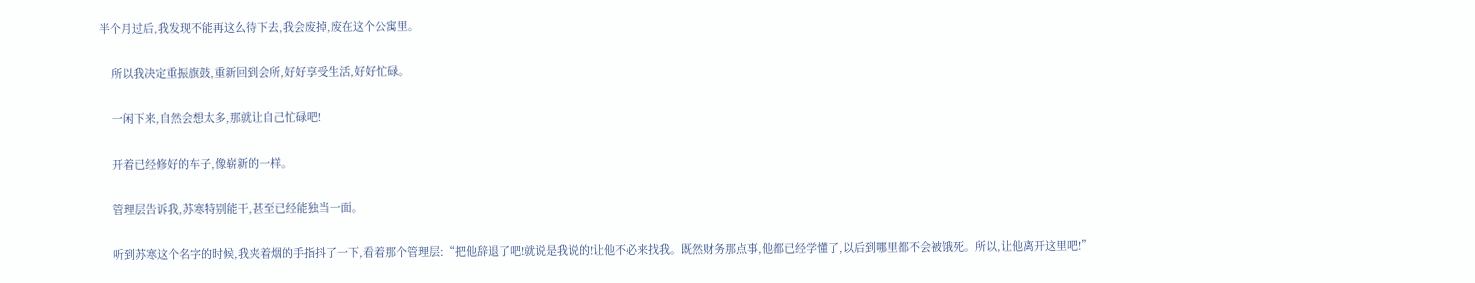半个月过后,我发现不能再这么待下去,我会废掉,废在这个公寓里。

    所以我决定重振旗鼓,重新回到会所,好好享受生活,好好忙碌。

    一闲下来,自然会想太多,那就让自己忙碌吧!

    开着已经修好的车子,像崭新的一样。

    管理层告诉我,苏寒特别能干,甚至已经能独当一面。

    听到苏寒这个名字的时候,我夹着烟的手指抖了一下,看着那个管理层:“把他辞退了吧!就说是我说的!让他不必来找我。既然财务那点事,他都已经学懂了,以后到哪里都不会被饿死。所以,让他离开这里吧!”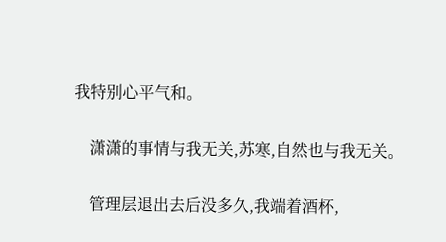我特别心平气和。

    潇潇的事情与我无关,苏寒,自然也与我无关。

    管理层退出去后没多久,我端着酒杯,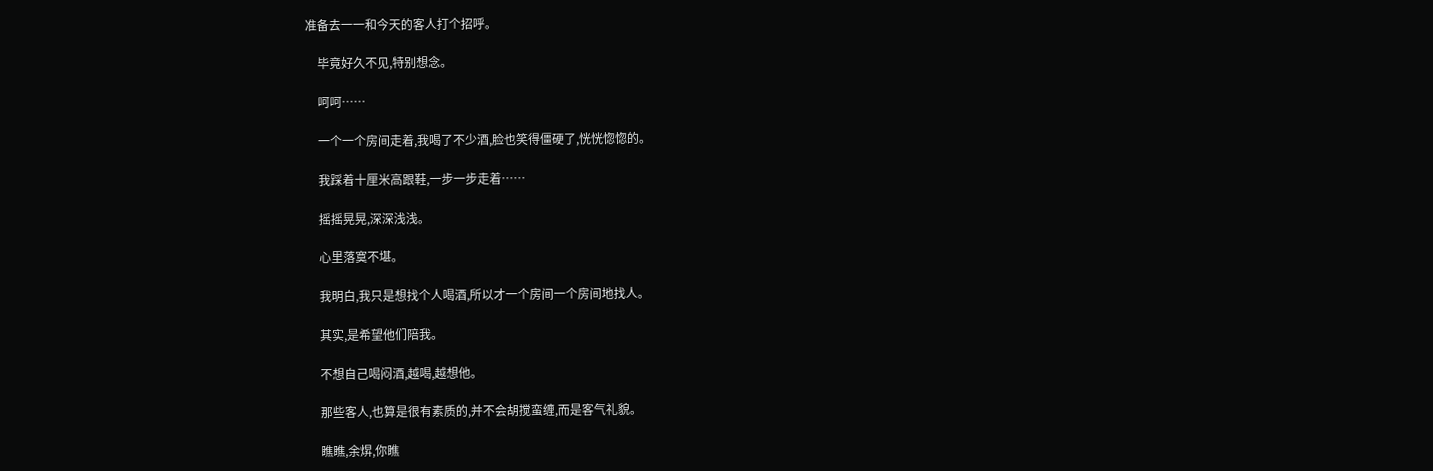准备去一一和今天的客人打个招呼。

    毕竟好久不见,特别想念。

    呵呵……

    一个一个房间走着,我喝了不少酒,脸也笑得僵硬了,恍恍惚惚的。

    我踩着十厘米高跟鞋,一步一步走着……

    摇摇晃晃,深深浅浅。

    心里落寞不堪。

    我明白,我只是想找个人喝酒,所以才一个房间一个房间地找人。

    其实,是希望他们陪我。

    不想自己喝闷酒,越喝,越想他。

    那些客人,也算是很有素质的,并不会胡搅蛮缠,而是客气礼貌。

    瞧瞧,余焺,你瞧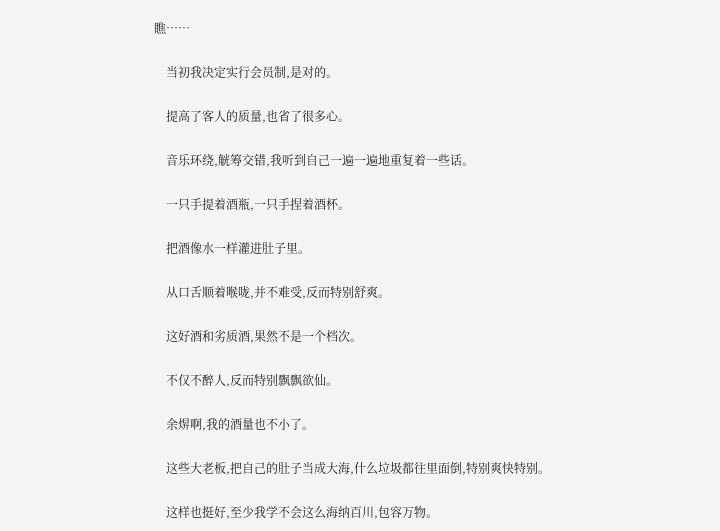瞧……

    当初我决定实行会员制,是对的。

    提高了客人的质量,也省了很多心。

    音乐环绕,觥筹交错,我听到自己一遍一遍地重复着一些话。

    一只手提着酒瓶,一只手捏着酒杯。

    把酒像水一样灌进肚子里。

    从口舌顺着喉咙,并不难受,反而特别舒爽。

    这好酒和劣质酒,果然不是一个档次。

    不仅不醉人,反而特别飘飘欲仙。

    余焺啊,我的酒量也不小了。

    这些大老板,把自己的肚子当成大海,什么垃圾都往里面倒,特别爽快特别。

    这样也挺好,至少我学不会这么海纳百川,包容万物。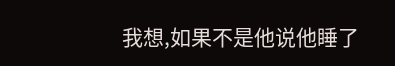我想,如果不是他说他睡了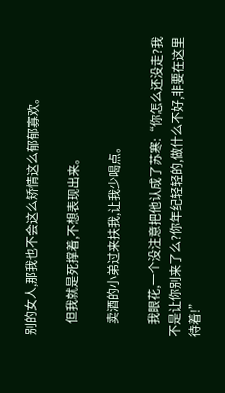别的女人,那我也不会这么矫情这么郁郁寡欢。

    但我就是死撑着,不想表现出来。

    卖酒的小弟过来扶我,让我少喝点。

    我眼花,一个没注意把他认成了苏寒:“你怎么还没走?我不是让你别来了么?你年纪轻轻的,做什么不好,非要在这里待着!”